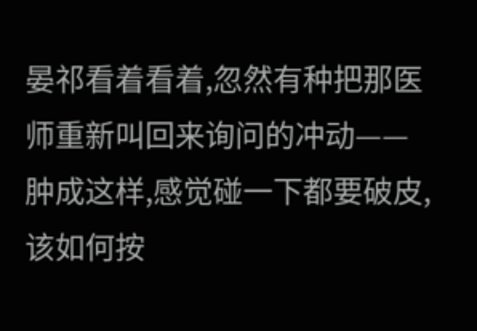晏祁看着看着,忽然有种把那医师重新叫回来询问的冲动——肿成这样,感觉碰一下都要破皮,该如何按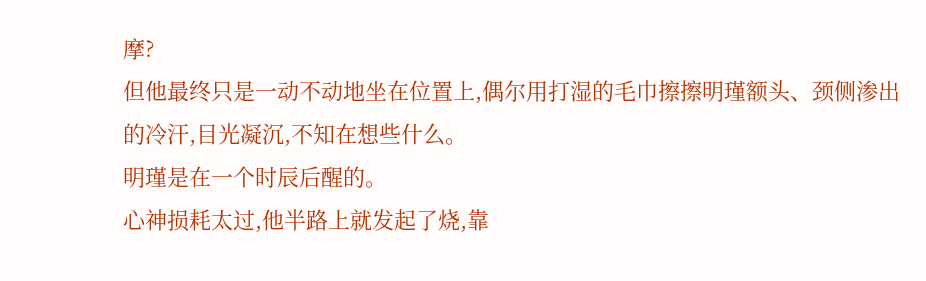摩?
但他最终只是一动不动地坐在位置上,偶尔用打湿的毛巾擦擦明瑾额头、颈侧渗出的冷汗,目光凝沉,不知在想些什么。
明瑾是在一个时辰后醒的。
心神损耗太过,他半路上就发起了烧,靠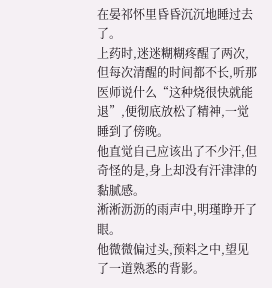在晏祁怀里昏昏沉沉地睡过去了。
上药时,迷迷糊糊疼醒了两次,但每次清醒的时间都不长,听那医师说什么“这种烧很快就能退”,便彻底放松了精神,一觉睡到了傍晚。
他直觉自己应该出了不少汗,但奇怪的是,身上却没有汗津津的黏腻感。
淅淅沥沥的雨声中,明瑾睁开了眼。
他微微偏过头,预料之中,望见了一道熟悉的背影。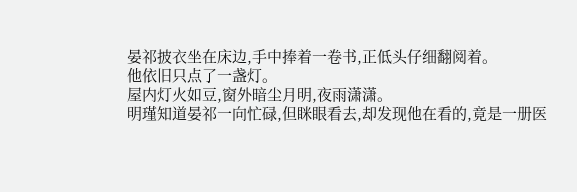晏祁披衣坐在床边,手中捧着一卷书,正低头仔细翻阅着。
他依旧只点了一盏灯。
屋内灯火如豆,窗外暗尘月明,夜雨潇潇。
明瑾知道晏祁一向忙碌,但眯眼看去,却发现他在看的,竟是一册医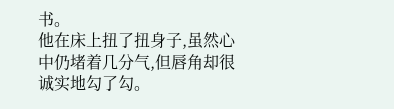书。
他在床上扭了扭身子,虽然心中仍堵着几分气,但唇角却很诚实地勾了勾。